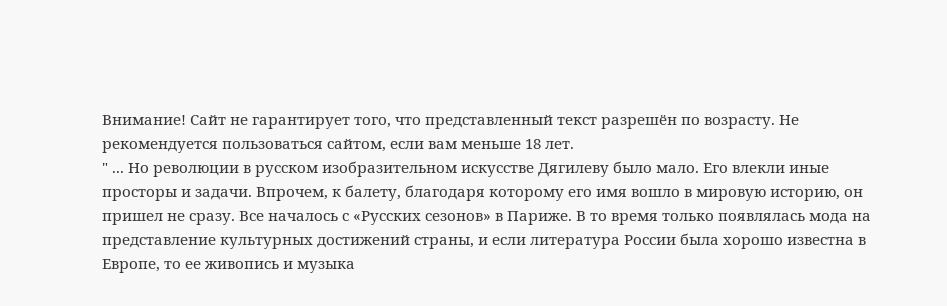Внимание! Сайт не гарантирует того, что представленный текст разрешён по возрасту. Не рекомендуется пользоваться сайтом, если вам меньше 18 лет.
" ... Но революции в русском изобразительном искусстве Дягилеву было мало. Его влекли иные просторы и задачи. Впрочем, к балету, благодаря которому его имя вошло в мировую историю, он пришел не сразу. Все началось с «Русских сезонов» в Париже. В то время только появлялась мода на представление культурных достижений страны, и если литература России была хорошо известна в Европе, то ее живопись и музыка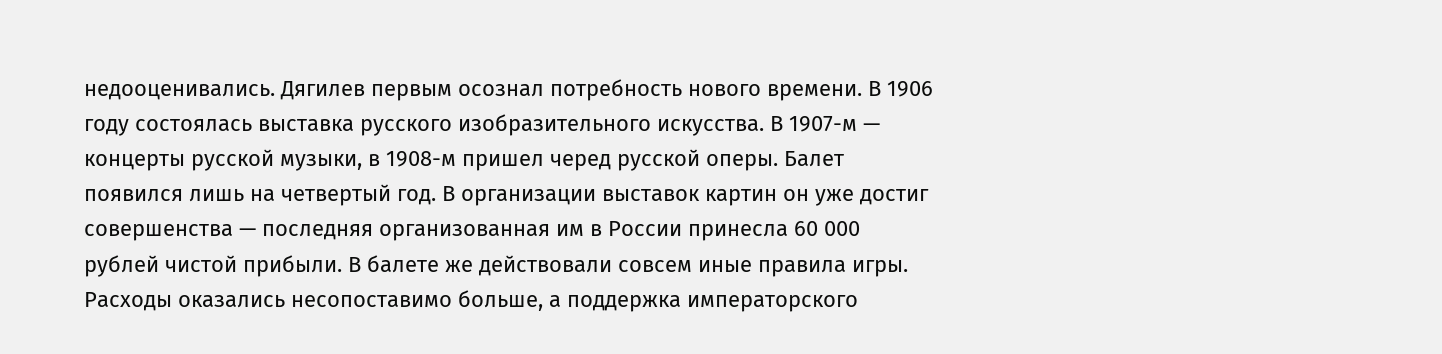недооценивались. Дягилев первым осознал потребность нового времени. В 1906 году состоялась выставка русского изобразительного искусства. В 1907-м — концерты русской музыки, в 1908-м пришел черед русской оперы. Балет появился лишь на четвертый год. В организации выставок картин он уже достиг совершенства — последняя организованная им в России принесла 60 000 рублей чистой прибыли. В балете же действовали совсем иные правила игры. Расходы оказались несопоставимо больше, а поддержка императорского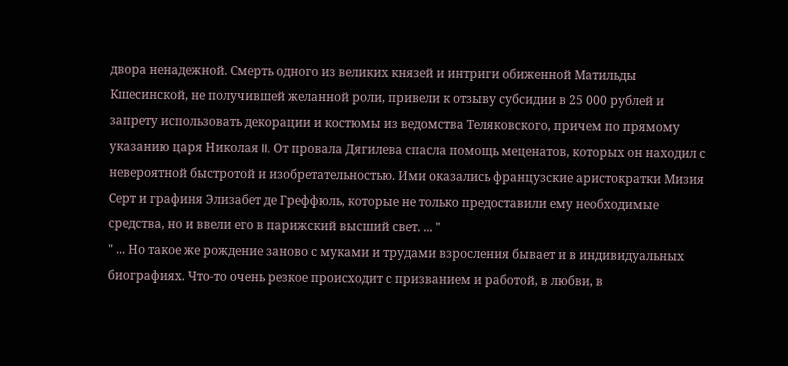двора ненадежной. Смерть одного из великих князей и интриги обиженной Матильды Кшесинской, не получившей желанной роли, привели к отзыву субсидии в 25 000 рублей и запрету использовать декорации и костюмы из ведомства Теляковского, причем по прямому указанию царя Николая II. От провала Дягилева спасла помощь меценатов, которых он находил с невероятной быстротой и изобретательностью. Ими оказались французские аристократки Мизия Серт и графиня Элизабет де Греффюль, которые не только предоставили ему необходимые средства, но и ввели его в парижский высший свет. ... "
" ... Но такое же рождение заново с муками и трудами взросления бывает и в индивидуальных биографиях. Что-то очень резкое происходит с призванием и работой, в любви, в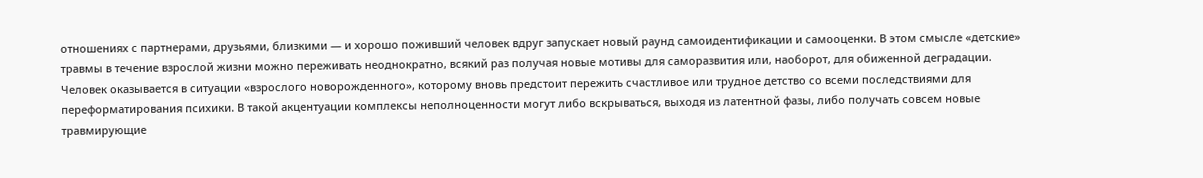отношениях с партнерами, друзьями, близкими — и хорошо поживший человек вдруг запускает новый раунд самоидентификации и самооценки. В этом смысле «детские» травмы в течение взрослой жизни можно переживать неоднократно, всякий раз получая новые мотивы для саморазвития или, наоборот, для обиженной деградации. Человек оказывается в ситуации «взрослого новорожденного», которому вновь предстоит пережить счастливое или трудное детство со всеми последствиями для переформатирования психики. В такой акцентуации комплексы неполноценности могут либо вскрываться, выходя из латентной фазы, либо получать совсем новые травмирующие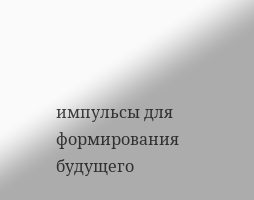импульсы для формирования будущего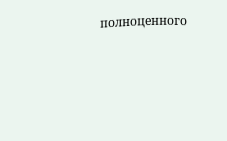полноценного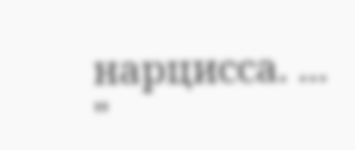нарцисса. ... "